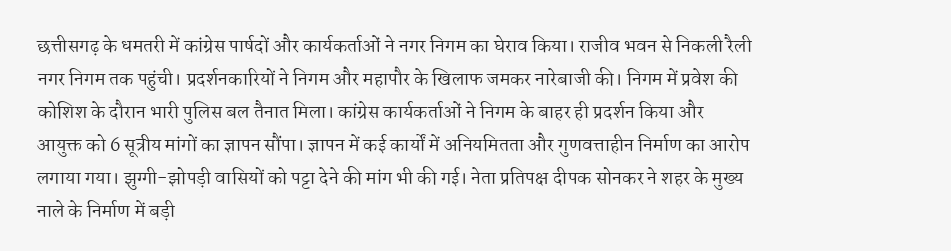छत्तीसगढ़ के धमतरी में कांग्रेस पार्षदों और कार्यकर्ताओं ने नगर निगम का घेराव किया। राजीव भवन से निकली रैली नगर निगम तक पहुंची। प्रदर्शनकारियों ने निगम और महापौर के खिलाफ जमकर नारेबाजी की। निगम में प्रवेश की कोशिश के दौरान भारी पुलिस बल तैनात मिला। कांग्रेस कार्यकर्ताओं ने निगम के बाहर ही प्रदर्शन किया और आयुक्त को 6 सूत्रीय मांगों का ज्ञापन सौंपा। ज्ञापन में कई कार्यों में अनियमितता और गुणवत्ताहीन निर्माण का आरोप लगाया गया। झुग्गी-झोपड़ी वासियों को पट्टा देने की मांग भी की गई। नेता प्रतिपक्ष दीपक सोनकर ने शहर के मुख्य नाले के निर्माण में बड़ी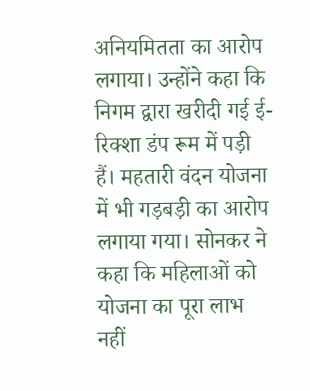अनियमितता का आरोप लगाया। उन्होंने कहा कि निगम द्वारा खरीदी गई ई-रिक्शा डंप रूम में पड़ी हैं। महतारी वंदन योजना में भी गड़बड़ी का आरोप लगाया गया। सोनकर ने कहा कि महिलाओं को योजना का पूरा लाभ नहीं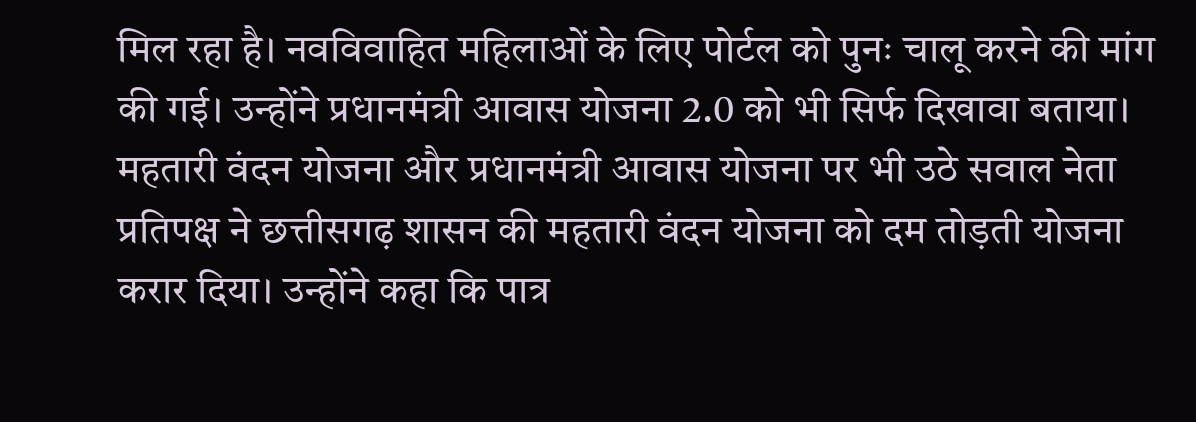मिल रहा है। नवविवाहित महिलाओं के लिए पोर्टल को पुनः चालू करने की मांग की गई। उन्होंने प्रधानमंत्री आवास योजना 2.0 को भी सिर्फ दिखावा बताया। महतारी वंदन योजना और प्रधानमंत्री आवास योजना पर भी उठे सवाल नेता प्रतिपक्ष ने छत्तीसगढ़ शासन की महतारी वंदन योजना को दम तोड़ती योजना करार दिया। उन्होंने कहा कि पात्र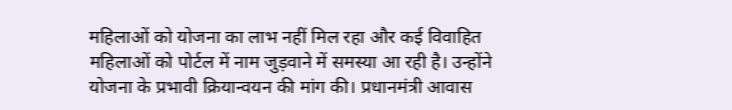महिलाओं को योजना का लाभ नहीं मिल रहा और कई विवाहित महिलाओं को पोर्टल में नाम जुड़वाने में समस्या आ रही है। उन्होंने योजना के प्रभावी क्रियान्वयन की मांग की। प्रधानमंत्री आवास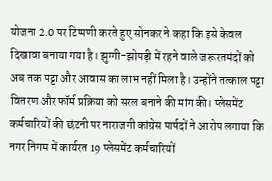योजना 2.0 पर टिप्पणी करते हुए सोनकर ने कहा कि इसे केवल दिखावा बनाया गया है। झुग्गी-झोपड़ी में रहने वाले जरूरतमंदों को अब तक पट्टा और आवास का लाभ नहीं मिला है। उन्होंने तत्काल पट्टा वितरण और फॉर्म प्रक्रिया को सरल बनाने की मांग की। प्लेसमेंट कर्मचारियों की छंटनी पर नाराजगी कांग्रेस पार्षदों ने आरोप लगाया कि नगर निगम में कार्यरत 19 प्लेसमेंट कर्मचारियों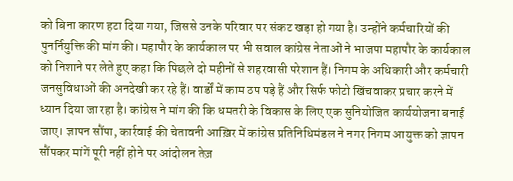को बिना कारण हटा दिया गया, जिससे उनके परिवार पर संकट खड़ा हो गया है। उन्होंने कर्मचारियों की पुनर्नियुक्ति की मांग की। महापौर के कार्यकाल पर भी सवाल कांग्रेस नेताओं ने भाजपा महापौर के कार्यकाल को निशाने पर लेते हुए कहा कि पिछले दो महीनों से शहरवासी परेशान हैं। निगम के अधिकारी और कर्मचारी जनसुविधाओं की अनदेखी कर रहे हैं। वार्डों में काम ठप पड़े हैं और सिर्फ फोटो खिंचवाकर प्रचार करने में ध्यान दिया जा रहा है। कांग्रेस ने मांग की कि धमतरी के विकास के लिए एक सुनियोजित कार्ययोजना बनाई जाए। ज्ञापन सौंपा, कार्रवाई की चेतावनी आख़िर में कांग्रेस प्रतिनिधिमंडल ने नगर निगम आयुक्त को ज्ञापन सौंपकर मांगें पूरी नहीं होने पर आंदोलन तेज़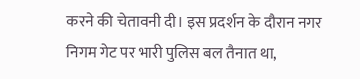करने की चेतावनी दी। इस प्रदर्शन के दौरान नगर निगम गेट पर भारी पुलिस बल तैनात था,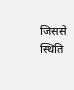जिससे स्थिति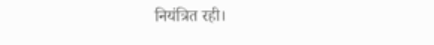नियंत्रित रही।